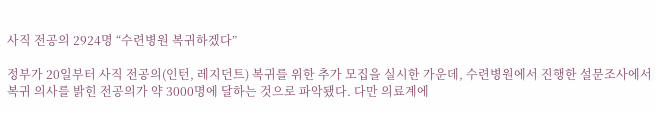사직 전공의 2924명 “수련병원 복귀하겠다”

정부가 20일부터 사직 전공의(인턴, 레지던트) 복귀를 위한 추가 모집을 실시한 가운데, 수련병원에서 진행한 설문조사에서 복귀 의사를 밝힌 전공의가 약 3000명에 달하는 것으로 파악됐다. 다만 의료계에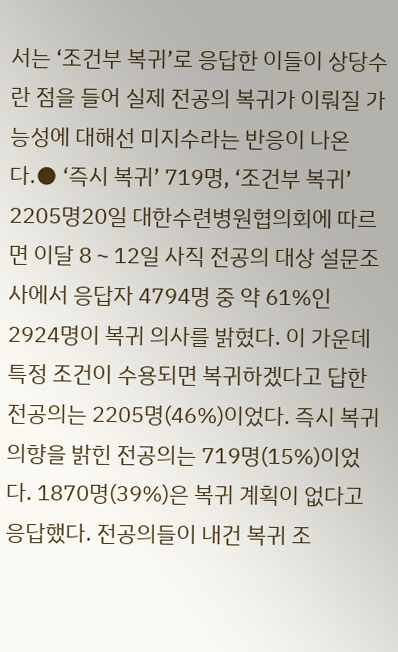서는 ‘조건부 복귀’로 응답한 이들이 상당수란 점을 들어 실제 전공의 복귀가 이뤄질 가능성에 대해선 미지수라는 반응이 나온다.● ‘즉시 복귀’ 719명, ‘조건부 복귀’ 2205명20일 대한수련병원협의회에 따르면 이달 8∼12일 사직 전공의 대상 설문조사에서 응답자 4794명 중 약 61%인 2924명이 복귀 의사를 밝혔다. 이 가운데 특정 조건이 수용되면 복귀하겠다고 답한 전공의는 2205명(46%)이었다. 즉시 복귀 의향을 밝힌 전공의는 719명(15%)이었다. 1870명(39%)은 복귀 계획이 없다고 응답했다. 전공의들이 내건 복귀 조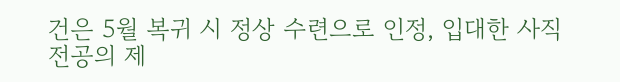건은 5월 복귀 시 정상 수련으로 인정, 입대한 사직 전공의 제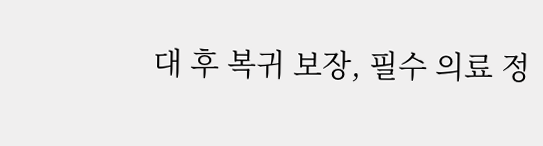대 후 복귀 보장, 필수 의료 정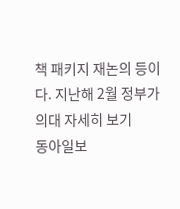책 패키지 재논의 등이다. 지난해 2월 정부가 의대 자세히 보기
동아일보